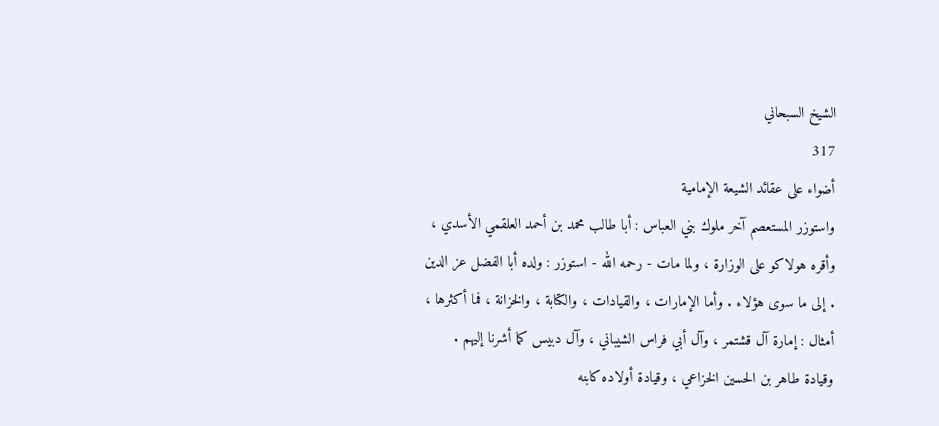الشيخ السبحاني
317
أضواء على عقائد الشيعة الإمامية
واستوزر المستعصم آخر ملوك بني العباس : أبا طالب محمد بن أحمد العلقمي الأسدي ، وأقره هولاكو على الوزارة ، ولما مات - رحمه الله - استوزر : ولده أبا الفضل عز الدين . إلى ما سوى هؤلاء . وأما الإمارات ، والقيادات ، والكتابة ، والخزانة ، فما أكثرها ، أمثال : إمارة آل قشتمر ، وآل أبي فراس الشيباني ، وآل دبيس كما أشرنا إليهم . وقيادة طاهر بن الحسين الخزاعي ، وقيادة أولاده كابنه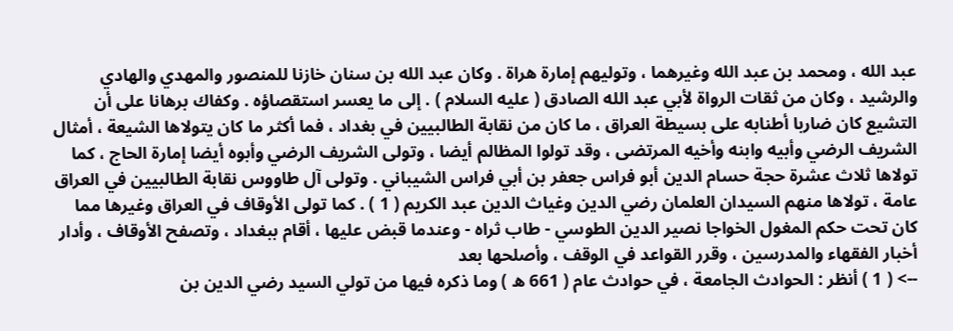عبد الله ، ومحمد بن عبد الله وغيرهما ، وتوليهم إمارة هراة . وكان عبد الله بن سنان خازنا للمنصور والمهدي والهادي والرشيد ، وكان من ثقات الرواة لأبي عبد الله الصادق ( عليه السلام ) . إلى ما يعسر استقصاؤه . وكفاك برهانا على أن التشيع كان ضاربا أطنابه على بسيطة العراق ، ما كان من نقابة الطالبيين في بغداد ، فما أكثر ما كان يتولاها الشيعة ، أمثال الشريف الرضي وأبيه وابنه وأخيه المرتضى ، وقد تولوا المظالم أيضا ، وتولى الشريف الرضي وأبوه أيضا إمارة الحاج ، كما تولاها ثلاث عشرة حجة حسام الدين أبو فراس جعفر بن أبي فراس الشيباني . وتولى آل طاووس نقابة الطالبيين في العراق عامة ، تولاها منهم السيدان العلمان رضي الدين وغياث الدين عبد الكريم ( 1 ) . كما تولى الأوقاف في العراق وغيرها مما كان تحت حكم المغول الخواجا نصير الدين الطوسي - طاب ثراه - وعندما قبض عليها ، أقام ببغداد ، وتصفح الأوقاف ، وأدار أخبار الفقهاء والمدرسين ، وقرر القواعد في الوقف ، وأصلحها بعد
--> ( 1 ) أنظر : الحوادث الجامعة ، في حوادث عام ( 661 ه ) وما ذكره فيها من تولي السيد رضي الدين بن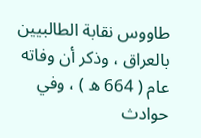طاووس نقابة الطالبيين بالعراق ، وذكر أن وفاته عام ( 664 ه ) ، وفي حوادث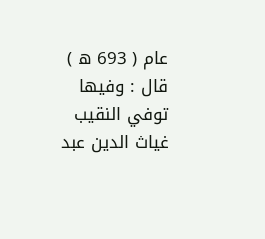عام ( 693 ه ) قال : وفيها توفي النقيب غياث الدين عبد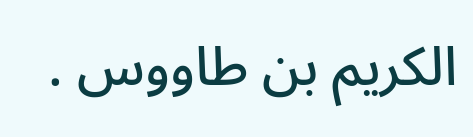الكريم بن طاووس .